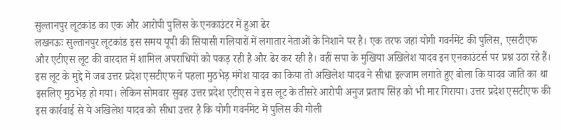सुल्तानपुर लूटकांड का एक और आरोपी पुलिस के एनकाउंटर में हुआ ढेर
लखनऊः सुल्तानपुर लूटकांड इस समय यूपी की सियासी गलियारों में लगातार नेताओं के निशाने पर है। एक तरफ जहां योगी गवर्नमेंट की पुलिस, एसटीएफ और एटीएस लूट की वारदात में शामिल अपराधियों को पकड़ रही है और ढेर कर रही है। वहीं सपा के मुखिया अखिलेश यादव इन एनकाउंटर्स पर प्रश्न उठा रहे हैं। इस लूट के मुद्दे में जब उत्तर प्रदेश एसटीएफ ने पहला मुठभेड़ मंगेश यादव का किया तो अखिलेश यादव ने सीधा इल्जाम लगाते हुए बोला कि यादव जाति का था इसलिए मुठभेड़ हो गया। लेकिन सोमवार सुबह उत्तर प्रदेश एटीएस ने इस लूट के तीसरे आरोपी अनुज प्रताप सिंह को भी मार गिराया। उत्तर प्रदेश एसटीएफ की इस कार्रवाई से ये अखिलेश यादव को सीधा उत्तर है कि योगी गवर्नमेंट में पुलिस की गोली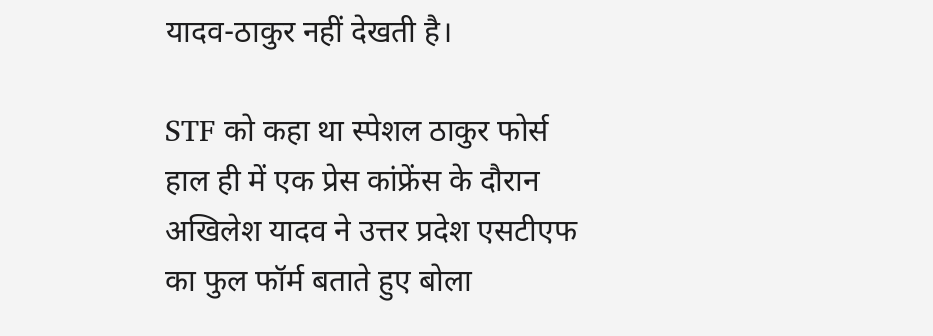यादव-ठाकुर नहीं देखती है।

STF को कहा था स्पेशल ठाकुर फोर्स
हाल ही में एक प्रेस कांफ्रेंस के दौरान अखिलेश यादव ने उत्तर प्रदेश एसटीएफ का फुल फॉर्म बताते हुए बोला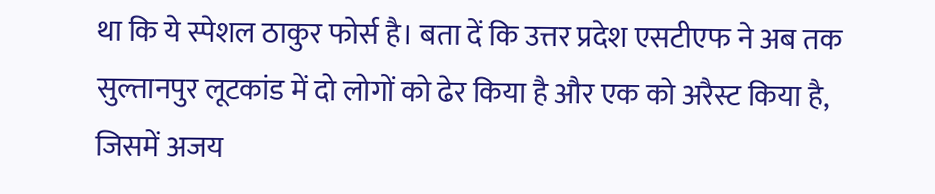था कि ये स्पेशल ठाकुर फोर्स है। बता दें कि उत्तर प्रदेश एसटीएफ ने अब तक सुल्तानपुर लूटकांड में दो लोगों को ढेर किया है और एक को अरैस्ट किया है, जिसमें अजय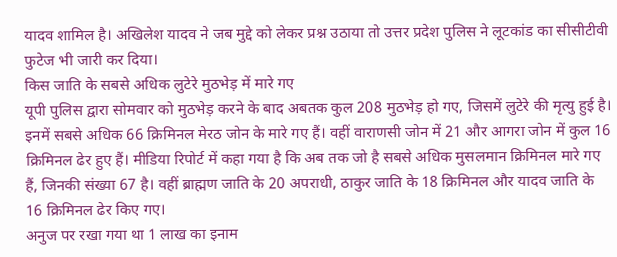यादव शामिल है। अखिलेश यादव ने जब मुद्दे को लेकर प्रश्न उठाया तो उत्तर प्रदेश पुलिस ने लूटकांड का सीसीटीवी फुटेज भी जारी कर दिया।
किस जाति के सबसे अधिक लुटेरे मुठभेड़ में मारे गए
यूपी पुलिस द्वारा सोमवार को मुठभेड़ करने के बाद अबतक कुल 208 मुठभेड़ हो गए, जिसमें लुटेरे की मृत्यु हुई है। इनमें सबसे अधिक 66 क्रिमिनल मेरठ जोन के मारे गए हैं। वहीं वाराणसी जोन में 21 और आगरा जोन में कुल 16 क्रिमिनल ढेर हुए हैं। मीडिया रिपोर्ट में कहा गया है कि अब तक जो है सबसे अधिक मुसलमान क्रिमिनल मारे गए हैं, जिनकी संख्या 67 है। वहीं ब्राह्मण जाति के 20 अपराधी, ठाकुर जाति के 18 क्रिमिनल और यादव जाति के 16 क्रिमिनल ढेर किए गए।
अनुज पर रखा गया था 1 लाख का इनाम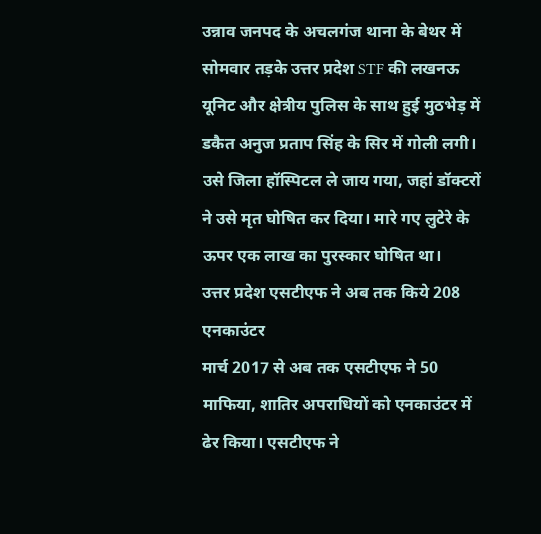उन्नाव जनपद के अचलगंज थाना के बेथर में सोमवार तड़के उत्तर प्रदेश STF की लखनऊ यूनिट और क्षेत्रीय पुलिस के साथ हुई मुठभेड़ में डकैत अनुज प्रताप सिंह के सिर में गोली लगी। उसे जिला हॉस्पिटल ले जाय गया, जहां डॉक्टरों ने उसे मृत घोषित कर दिया। मारे गए लुटेरे के ऊपर एक लाख का पुरस्कार घोषित था।
उत्तर प्रदेश एसटीएफ ने अब तक किये 208 एनकाउंटर
मार्च 2017 से अब तक एसटीएफ ने 50 माफिया, शातिर अपराधियों को एनकाउंटर में ढेर किया। एसटीएफ ने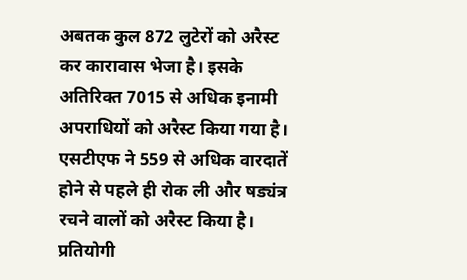अबतक कुल 872 लुटेरों को अरैस्ट कर कारावास भेजा है। इसके अतिरिक्त 7015 से अधिक इनामी अपराधियों को अरैस्ट किया गया है। एसटीएफ ने 559 से अधिक वारदातें होने से पहले ही रोक ली और षड्यंत्र रचने वालों को अरैस्ट किया है। प्रतियोगी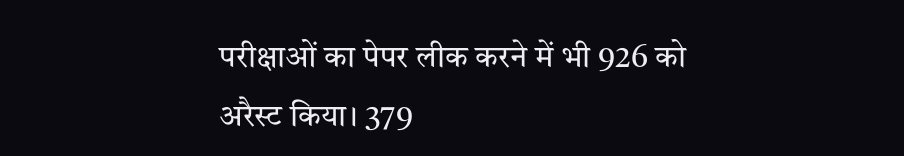परीक्षाओं का पेपर लीक करने में भी 926 को अरैस्ट किया। 379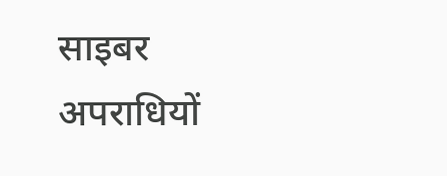साइबर अपराधियों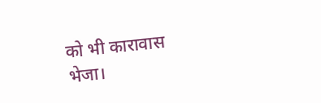को भी कारावास भेजा।